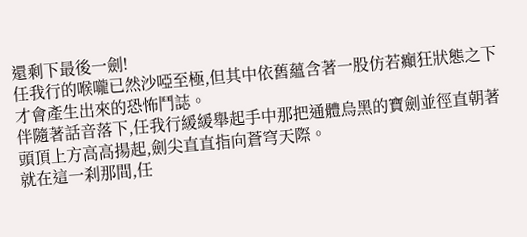還剩下最後一劍!
任我行的喉嚨已然沙啞至極,但其中依舊蘊含著一股仿若癲狂狀態之下才會產生出來的恐怖鬥誌。
伴隨著話音落下,任我行緩緩舉起手中那把通體烏黑的寶劍並徑直朝著頭頂上方高高揚起,劍尖直直指向蒼穹天際。
就在這一刹那間,任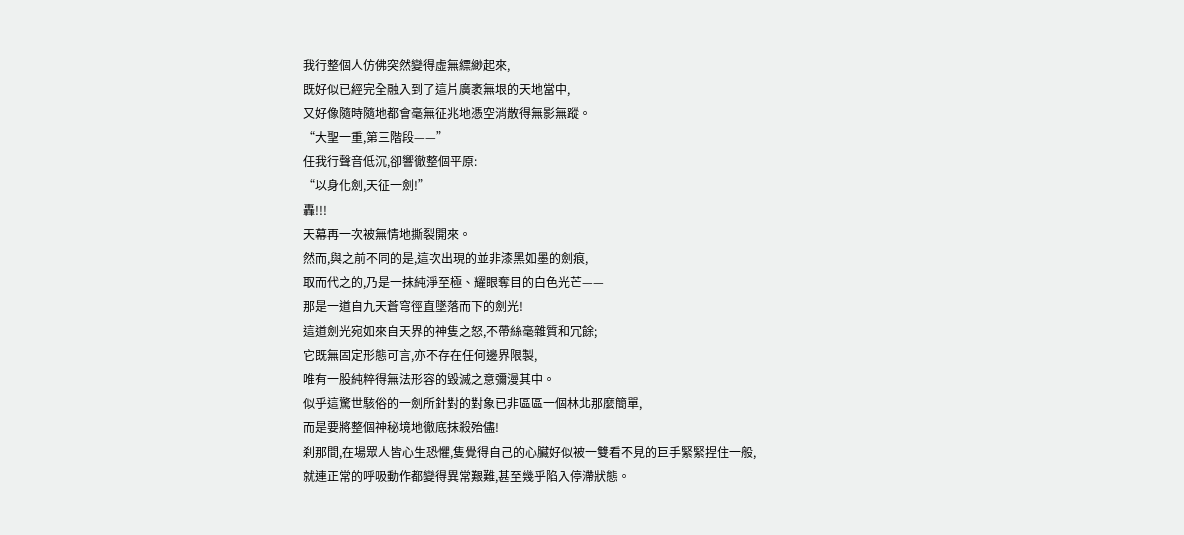我行整個人仿佛突然變得虛無縹緲起來,
既好似已經完全融入到了這片廣袤無垠的天地當中,
又好像隨時隨地都會毫無征兆地憑空消散得無影無蹤。
“大聖一重,第三階段——”
任我行聲音低沉,卻響徹整個平原:
“以身化劍,天征一劍!”
轟!!!
天幕再一次被無情地撕裂開來。
然而,與之前不同的是,這次出現的並非漆黑如墨的劍痕,
取而代之的,乃是一抹純淨至極、耀眼奪目的白色光芒——
那是一道自九天蒼穹徑直墜落而下的劍光!
這道劍光宛如來自天界的神隻之怒,不帶絲毫雜質和冗餘;
它既無固定形態可言,亦不存在任何邊界限製,
唯有一股純粹得無法形容的毀滅之意彌漫其中。
似乎這驚世駭俗的一劍所針對的對象已非區區一個林北那麼簡單,
而是要將整個神秘境地徹底抹殺殆儘!
刹那間,在場眾人皆心生恐懼,隻覺得自己的心臟好似被一雙看不見的巨手緊緊捏住一般,
就連正常的呼吸動作都變得異常艱難,甚至幾乎陷入停滯狀態。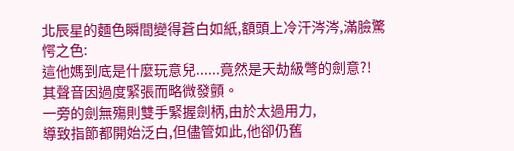北辰星的麵色瞬間變得蒼白如紙,額頭上冷汗涔涔,滿臉驚愕之色:
這他媽到底是什麼玩意兒......竟然是天劫級彆的劍意?!
其聲音因過度緊張而略微發顫。
一旁的劍無殤則雙手緊握劍柄,由於太過用力,
導致指節都開始泛白,但儘管如此,他卻仍舊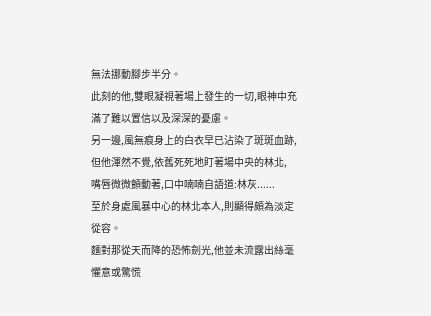無法挪動腳步半分。
此刻的他,雙眼凝視著場上發生的一切,眼神中充滿了難以置信以及深深的憂慮。
另一邊,風無痕身上的白衣早已沾染了斑斑血跡,
但他渾然不覺,依舊死死地盯著場中央的林北,
嘴唇微微顫動著,口中喃喃自語道:林灰......
至於身處風暴中心的林北本人,則顯得頗為淡定從容。
麵對那從天而降的恐怖劍光,他並未流露出絲毫懼意或驚慌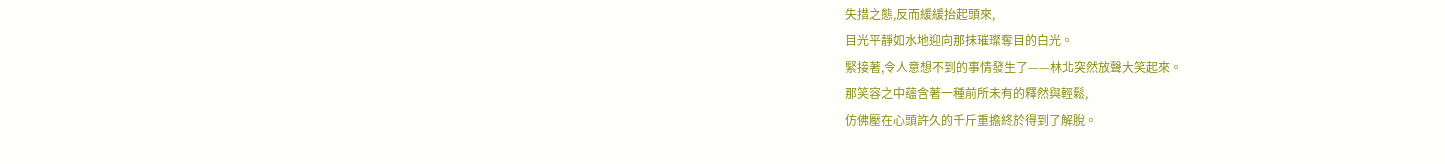失措之態,反而緩緩抬起頭來,
目光平靜如水地迎向那抹璀璨奪目的白光。
緊接著,令人意想不到的事情發生了——林北突然放聲大笑起來。
那笑容之中蘊含著一種前所未有的釋然與輕鬆,
仿佛壓在心頭許久的千斤重擔終於得到了解脫。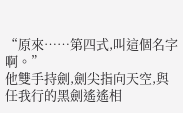“原來……第四式,叫這個名字啊。”
他雙手持劍,劍尖指向天空,與任我行的黑劍遙遙相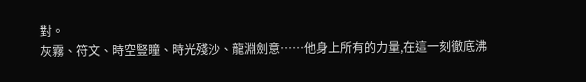對。
灰霧、符文、時空豎瞳、時光殘沙、龍淵劍意……他身上所有的力量,在這一刻徹底沸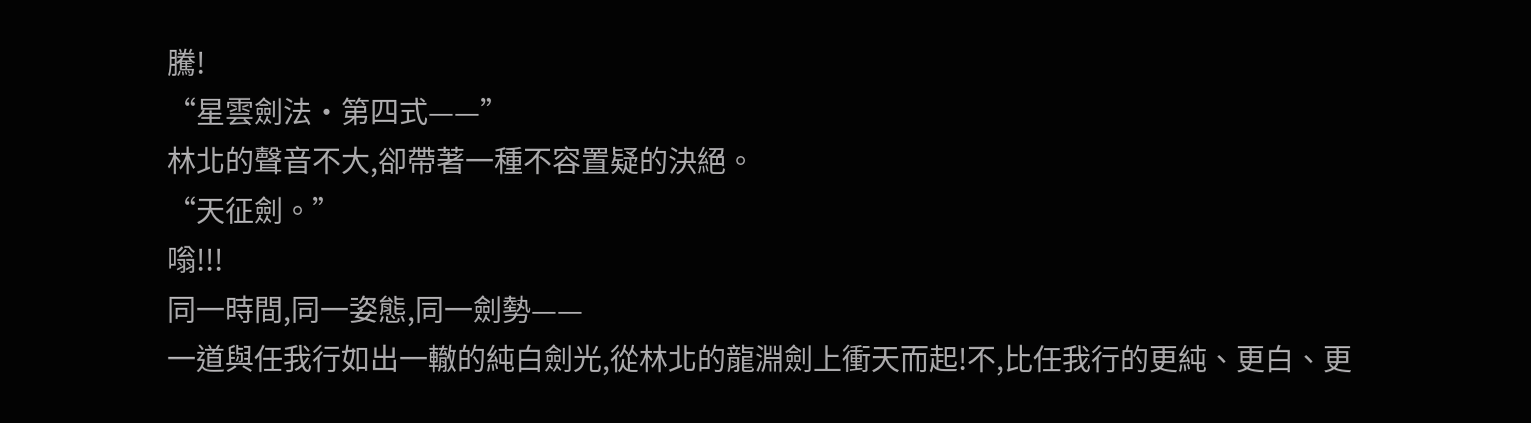騰!
“星雲劍法·第四式——”
林北的聲音不大,卻帶著一種不容置疑的決絕。
“天征劍。”
嗡!!!
同一時間,同一姿態,同一劍勢——
一道與任我行如出一轍的純白劍光,從林北的龍淵劍上衝天而起!不,比任我行的更純、更白、更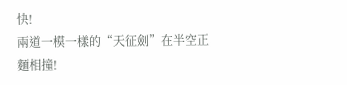快!
兩道一模一樣的“天征劍”在半空正麵相撞!